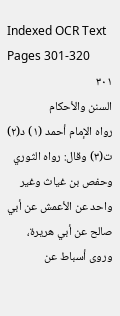Indexed OCR Text
Pages 301-320
٣٠١
السنن والأحكام
رواه الإمام أحمد (١) د(٢) ت(٣) وقال: رواه الثوري وحفص بن غياث وغير
واحد عن الأعمش عن أبي صالح عن أبي هريرة، وروى أسباط عن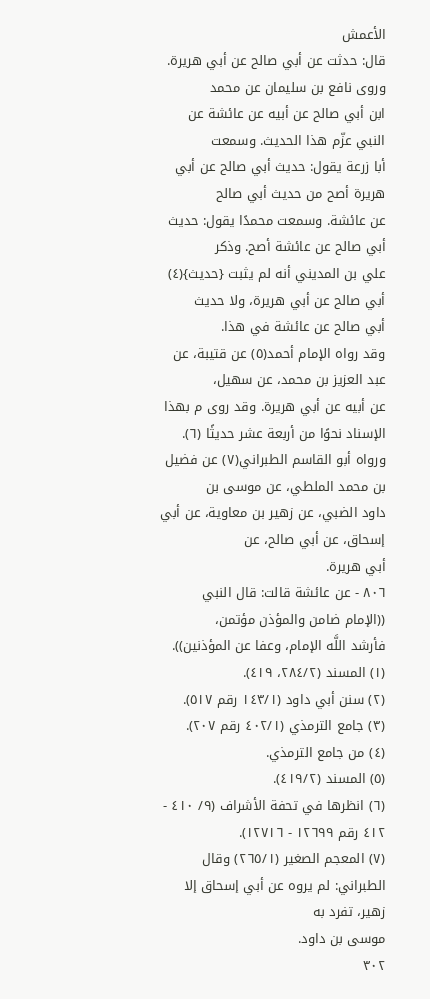الأعمش
قال: حدثت عن أبي صالح عن أبي هريرة. وروى نافع بن سليمان عن محمد
ابن أبي صالح عن أبيه عن عائشة عن النبي عزّم هذا الحديث. وسمعت
أبا زرعة يقول: حديث أبي صالح عن أبي هريرة أصح من حديث أبي صالح
عن عائشة. وسمعت محمدًا يقول: حديث أبي صالح عن عائشة أصح. وذكر
علي بن المديني أنه لم يثبت {حديث}(٤) أبي صالح عن أبي هريرة، ولا حديث
أبي صالح عن عائشة في هذا.
وقد رواه الإمام أحمد(٥) عن قتيبة، عن عبد العزيز بن محمد، عن سهيل،
عن أبيه عن أبي هريرة. وقد روى م بهذا الإسناد نحوًا من أربعة عشر حديثًا (٦).
ورواه أبو القاسم الطبراني(٧) عن فضيل بن محمد الملطي، عن موسى بن
داود الضبي، عن زهير بن معاوية، عن أبي إسحاق، عن أبي صالح، عن
أبي هريرة.
٨٠٦ - عن عائشة قالت: قال النبي ((الإمام ضامن والمؤذن مؤتمن،
فأرشد اللَّه الإمام، وعفا عن المؤذنين)).
(١) المسند (٢٨٤/٢، ٤١٩).
(٢) سنن أبي داود (١٤٣/١ رقم ٥١٧).
(٣) جامع الترمذي (٤٠٢/١ رقم ٢٠٧).
(٤) من جامع الترمذي.
(٥) المسند (٤١٩/٢).
(٦) انظرها في تحفة الأشراف (٩/ ٤١٠ - ٤١٢ رقم ١٢٦٩٩ - ١٢٧١٦).
(٧) المعجم الصغير (٢٦٥/١) وقال الطبراني: لم يروه عن أبي إسحاق إلا زهير، تفرد به
موسی بن داود.
٣٠٢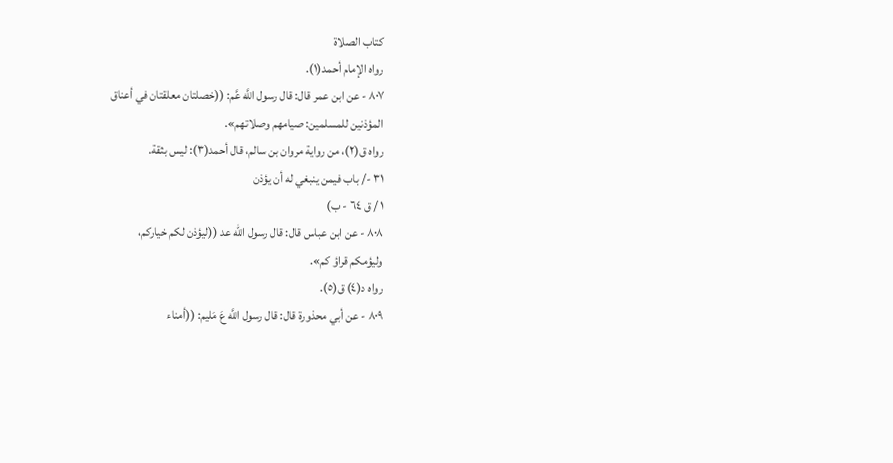كتاب الصلاة
رواه الإمام أحمد(١).
٨٠٧ - عن ابن عمر قال: قال رسول اللَّه عَّم: ((خصلتان معلقتان في أعناق
المؤذنین للمسلمین: صیامهم وصلاتهم».
رواه ق(٢)، من رواية مروان بن سالم، قال أحمد(٣): ليس بثقة.
٣١ -/ باب فيمن ينبغي له أن يؤذن
١ / ق ٦٤ - ب)
٨٠٨ - عن ابن عباس قال: قال رسول اللّه عد ((ليؤذن لكم خياركم،
ولیؤمكم قراؤ کم».
رواه د(٤) ق(٥).
٨٠٩ - عن أبي محذورة قال: قال رسول اللَّه عَ مَليم: ((أمناء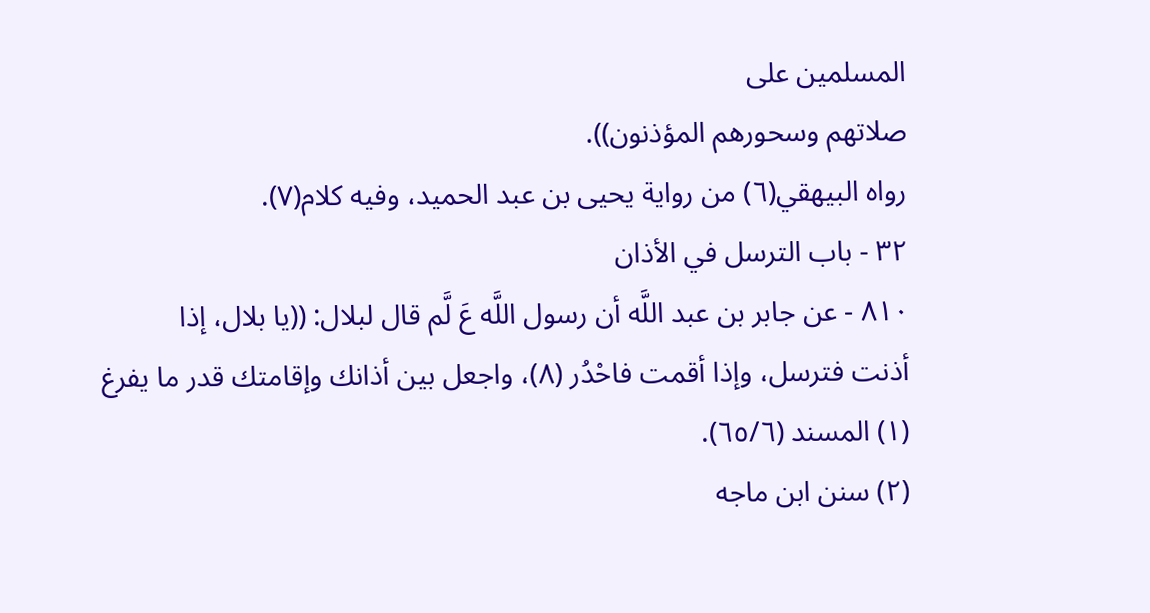المسلمين على
صلاتهم وسحورهم المؤذنون)).
رواه البيهقي(٦) من رواية يحيى بن عبد الحميد، وفيه كلام(٧).
٣٢ - باب الترسل في الأذان
٨١٠ - عن جابر بن عبد اللَّه أن رسول اللَّه عَ لَّم قال لبلال: ((يا بلال، إذا
أذنت فترسل، وإذا أقمت فاحْدُر (٨)، واجعل بين أذانك وإقامتك قدر ما يفرغ
(١) المسند (٦٥/٦).
(٢) سنن ابن ماجه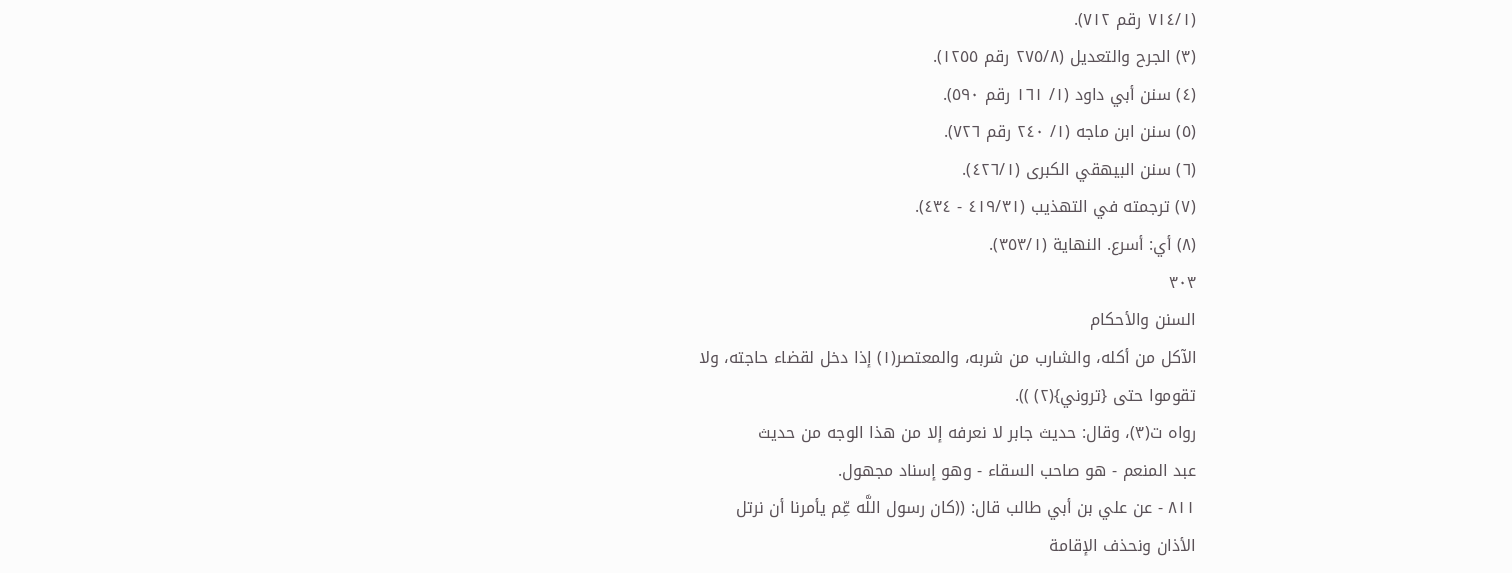(٧١٤/١ رقم ٧١٢).
(٣) الجرح والتعديل (٢٧٥/٨ رقم ١٢٥٥).
(٤) سنن أبي داود (١/ ١٦١ رقم ٥٩٠).
(٥) سنن ابن ماجه (١/ ٢٤٠ رقم ٧٢٦).
(٦) سنن البيهقي الكبرى (٤٢٦/١).
(٧) ترجمته في التهذيب (٤١٩/٣١ - ٤٣٤).
(٨) أي: أسرع. النهاية (٣٥٣/١).
٣٠٣
السنن والأحكام
الآكل من أكله، والشارب من شربه، والمعتصر(١) إذا دخل لقضاء حاجته، ولا
تقوموا حتى {تروني}(٢) )).
رواه ت(٣)، وقال: حديث جابر لا نعرفه إلا من هذا الوجه من حديث
عبد المنعم - هو صاحب السقاء - وهو إسناد مجهول.
٨١١ - عن علي بن أبي طالب قال: ((كان رسول اللَّه عِّم يأمرنا أن نرتل
الأذان ونحذف الإقامة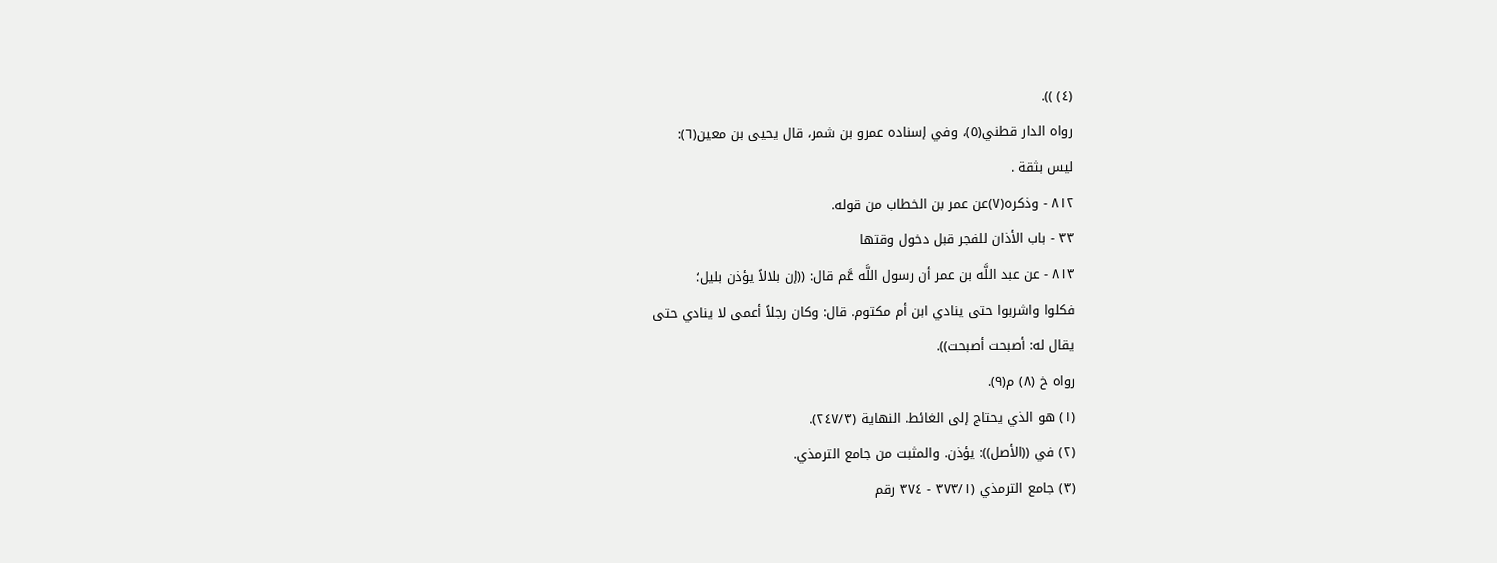(٤) )).
رواه الدار قطني(٥)، وفي إسناده عمرو بن شمر، قال يحيى بن معين(٦):
ليس بثقة .
٨١٢ - وذكره(٧)عن عمر بن الخطاب من قوله.
٣٣ - باب الأذان للفجر قبل دخول وقتها
٨١٣ - عن عبد اللَّه بن عمر أن رسول اللَّه عَّم قال: ((إن بلالاً يؤذن بليل؛
فكلوا واشربوا حتى ينادي ابن أم مكتوم. قال: وكان رجلاً أعمى لا ينادي حتى
يقال له: أصبحت أصبحت)).
رواه خ (٨) م(٩).
(١) هو الذي يحتاج إلى الغائط. النهاية (٢٤٧/٣).
(٢) في ((الأصل)): يؤذن. والمثبت من جامع الترمذي.
(٣) جامع الترمذي (٣٧٣/١ - ٣٧٤ رقم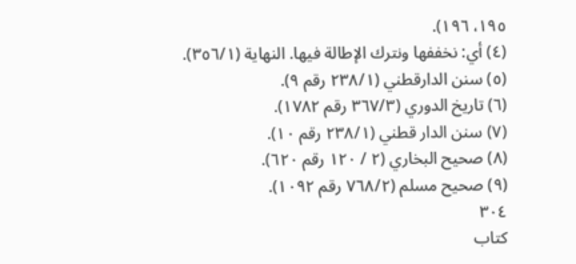١٩٥، ١٩٦).
(٤) أي: نخففها ونترك الإطالة فيها. النهاية (٣٥٦/١).
(٥) سنن الدارقطني (٢٣٨/١ رقم ٩).
(٦) تاريخ الدوري (٣٦٧/٣ رقم ١٧٨٢).
(٧) سنن الدار قطني (٢٣٨/١ رقم ١٠).
(٨) صحيح البخاري (٢ / ١٢٠ رقم ٦٢٠).
(٩) صحيح مسلم (٧٦٨/٢ رقم ١٠٩٢).
٣٠٤
كتاب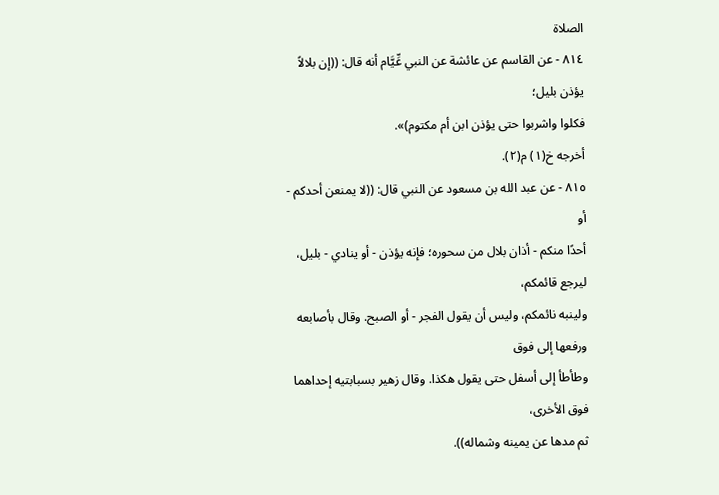الصلاة
٨١٤ - عن القاسم عن عائشة عن النبي عِّيَّام أنه قال: ((إن بلالاً يؤذن بليل؛
فكلوا واشربوا حتى يؤذن ابن أم مكتوم)».
أخرجه خ(١) م(٢).
٨١٥ - عن عبد الله بن مسعود عن النبي قال: ((لا يمنعن أحدكم - أو
أحدًا منکم - أذان بلال من سحوره؛ فإنه يؤذن - أو ينادي - بلیل، ليرجع قائمكم،
ولينبه نائمكم، وليس أن يقول الفجر - أو الصبح. وقال بأصابعه ورفعها إلى فوق
وطأطأ إلى أسفل حتى يقول هكذا. وقال زهير بسبابتيه إحداهما فوق الأخرى،
ثم مدها عن يمينه وشماله)).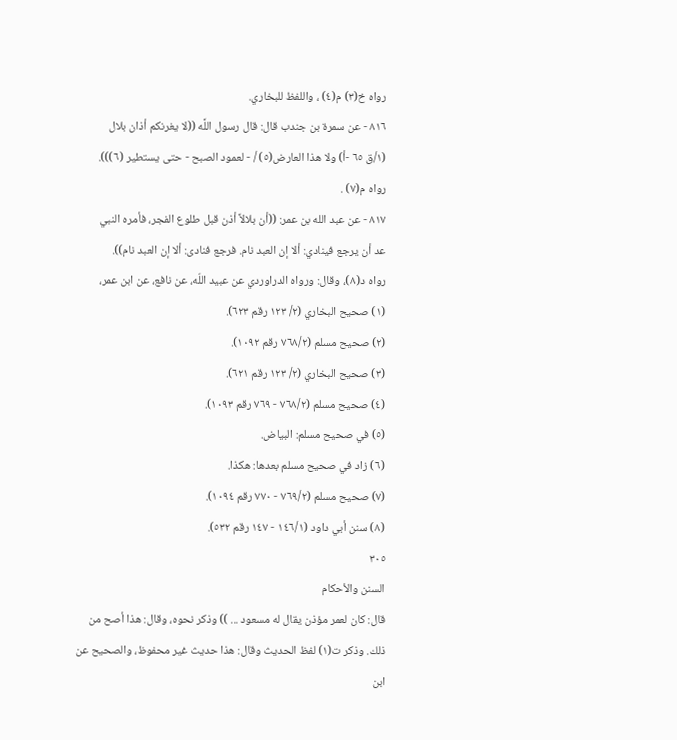رواه خ(٣) م(٤) ، واللفظ للبخاري.
٨١٦ - عن سمرة بن جندب قال: قال رسول اللَّه ((لا يغرنكم أذان بلال
(١/ق ٦٥ -أ) ولا هذا العارض(٥) / - لعمود الصبح - حتى يستطير (٦))).
رواه م(٧) .
٨١٧ - عن عبد الله بن عمر: ((أن بلالاً أذن قبل طلوع الفجر، فأمره النبي
عد أن يرجع فينادي: ألا إن العبد نام. فرجع فنادى: ألا إن العبد نام)).
رواه د(٨)، وقال: ورواه الدراوردي عن عبيد اللّه، عن نافع، عن ابن عمر،
(١) صحيح البخاري (٢/ ١٢٣ رقم ٦٢٣).
(٢) صحيح مسلم (٧٦٨/٢ رقم ١٠٩٢).
(٣) صحيح البخاري (٢/ ١٢٣ رقم ٦٢١).
(٤) صحيح مسلم (٧٦٨/٢ - ٧٦٩ رقم ١٠٩٣).
(٥) في صحيح مسلم: البياض.
(٦) زاد في صحيح مسلم بعدها: هكذا.
(٧) صحيح مسلم (٧٦٩/٢ - ٧٧٠ رقم ١٠٩٤).
(٨) سنن أبي داود (١٤٦/١ - ١٤٧ رقم ٥٣٢).
٣٠٥
السنن والأحكام
قال: كان لعمر مؤذن يقال له مسعود ... )) وذكر نحوه، وقال: هذا أصح من
ذلك. وذكر ت(١) لفظ الحديث وقال: هذا حديث غير محفوظ، والصحيح عن
ابن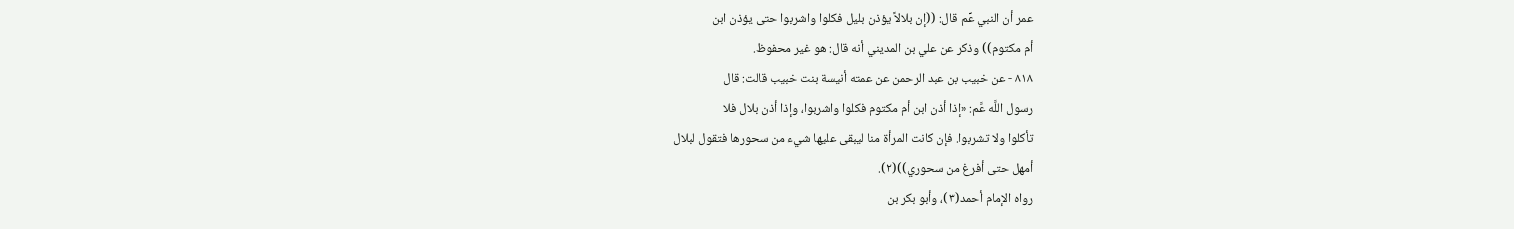عمر أن النبي عِّم قال: ((إن بلالاً يؤذن بليل فكلوا واشربوا حتى يؤذن ابن
أم مكتوم)) وذكر عن علي بن المديني أنه قال: هو غير محفوظ.
٨١٨ - عن خبيب بن عبد الرحمن عن عمته أنيسة بنت خبيب قالت: قال
رسول اللَّه عَّم: «إذا أذن ابن أم مكتوم فكلوا واشربوا، وإذا أذن بلال فلا
تأكلوا ولا تشربوا. فإن كانت المرأة منا ليبقى عليها شيء من سحورها فتقول لبلال
أمهل حتى أفرغ من سحوري))(٢).
رواه الإمام أحمد(٣)، وأبو بكر بن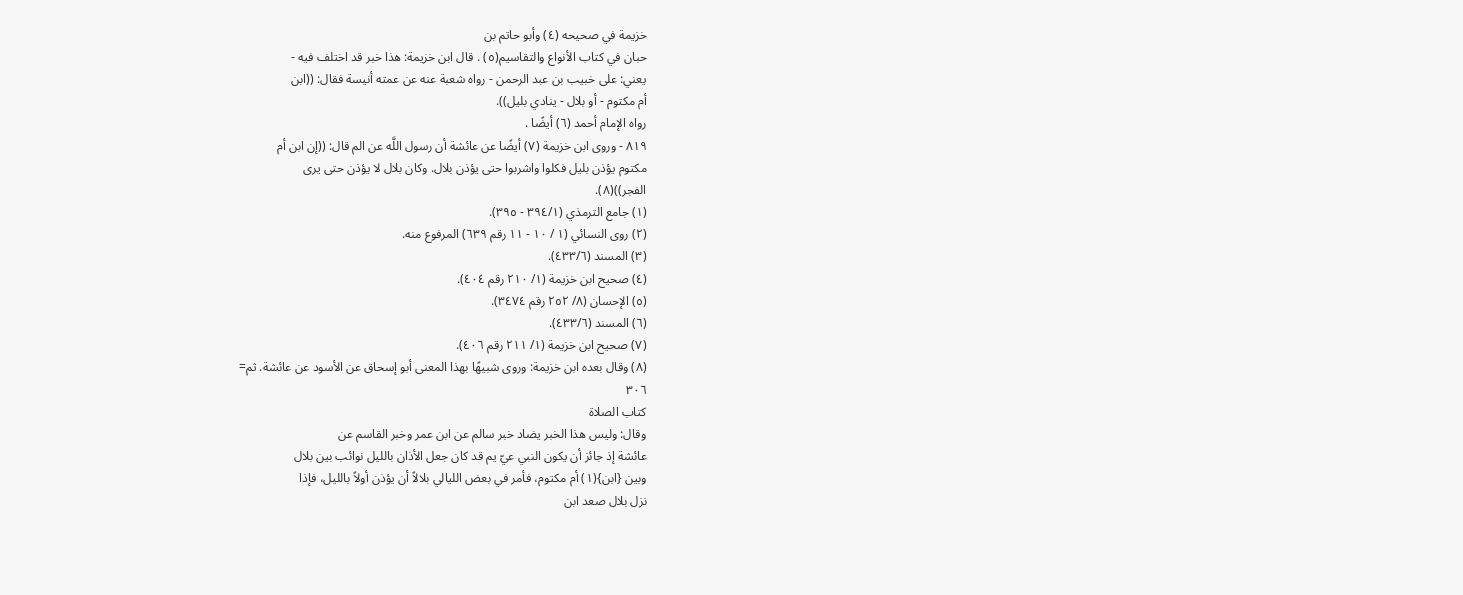خزيمة في صحيحه (٤) وأبو حاتم بن
حبان في كتاب الأنواع والتقاسيم(٥) . قال ابن خزيمة: هذا خبر قد اختلف فيه -
يعني: على خبيب بن عبد الرحمن - رواه شعبة عنه عن عمته أنيسة فقال: ((ابن
أم مكتوم - أو بلال - ينادي بليل)).
رواه الإمام أحمد (٦) أيضًا .
٨١٩ - وروى ابن خزيمة (٧) أيضًا عن عائشة أن رسول اللَّه عن الم قال: ((إن ابن أم
مكتوم يؤذن بليل فكلوا واشربوا حتى يؤذن بلال. وكان بلال لا يؤذن حتى يرى
الفجر))(٨).
(١) جامع الترمذي (٣٩٤/١ - ٣٩٥).
(٢) روى النسائي (١ / ١٠ - ١١ رقم ٦٣٩) المرفوع منه.
(٣) المسند (٤٣٣/٦).
(٤) صحيح ابن خزيمة (١/ ٢١٠ رقم ٤٠٤).
(٥) الإحسان (٨/ ٢٥٢ رقم ٣٤٧٤).
(٦) المسند (٤٣٣/٦).
(٧) صحيح ابن خزيمة (١/ ٢١١ رقم ٤٠٦).
(٨) وقال بعده ابن خزيمة: وروى شبيهًا بهذا المعنى أبو إسحاق عن الأسود عن عائشة. ثم=
٣٠٦
كتاب الصلاة
وقال: وليس هذا الخبر يضاد خبر سالم عن ابن عمر وخبر القاسم عن
عائشة إذ جائز أن يكون النبي عيّ يم قد كان جعل الأذان بالليل نوائب بين بلال
وبين {ابن}(١) أم مكتوم، فأمر في بعض الليالي بلالاً أن يؤذن أولاً بالليل، فإذا
نزل بلال صعد ابن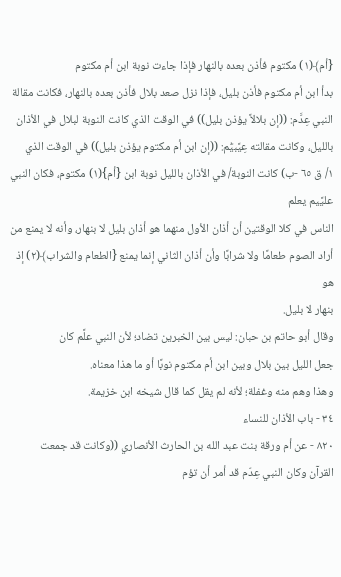{أم﴾(١) مكتوم فأذن بعده بالنهار فإذا جاءت نوبة ابن أم مكتوم
بدأ ابن أم مكتوم فأذن بليل، فإذا نزل صعد بلال فأذن بعده بالنهار، فكانت مقالة
النبي عِدَّم: ((إن بلالاً يؤذن بليل)) في الوقت الذي كانت النوبة لبلال في الأذان
بالليل، وكانت مقالته عِيَّبيُّم: ((إن ابن أم مكتوم يؤذن بليل)) في الوقت الذي
١/ ق ٦٥ -ب) كانت النوبة/ في الأذان بالليل نوبة ابن {أم}(١) مكتوم، فكان النبي عليَّيم يعلم
الناس في كلا الوقتين أن أذان الأول منهما هو أذان بليل لا بنهار، وأنه لا يمنع من
أراد الصوم طعامًا ولا شرابًا وأن أذان الثاني إنما يمنع {الطعام والشراب﴾(٢) إذ هو
بنهار لا بليل.
وقال أبو حاتم بن حبان: ليس بين الخبرين تضاد؛ لأن النبي علَّم كان
جعل الليل بين بلال وبين ابن أم مكتوم نوبًا أو ما هذا معناه.
وهذا وهم منه وغفلة؛ لأنه لم يقل كما قال شيخه ابن خزيمة.
٣٤ - باب الأذان للنساء
٨٢٠ - عن أم ورقة بنت عبد الله بن الحارث الأنصاري ((وكانت قد جمعت
القرآن وكان النبي عِدّم قد أمر أن تؤم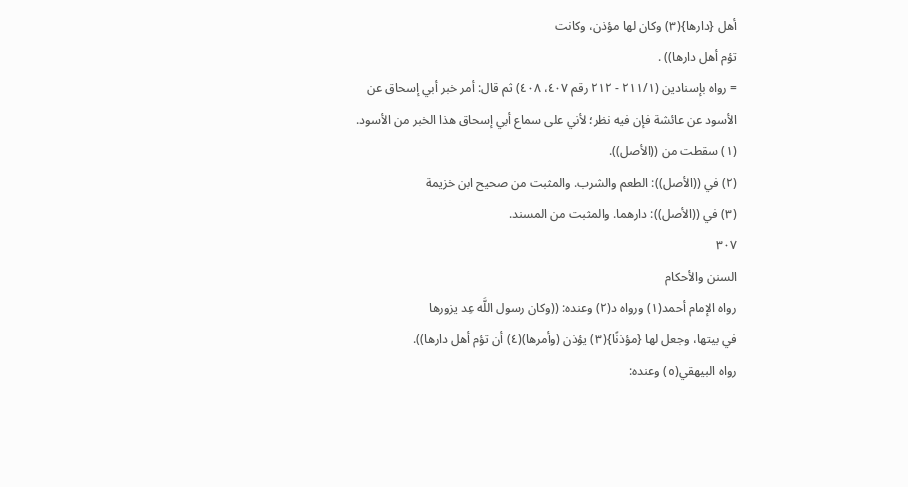أهل {دارها}(٣) وكان لها مؤذن، وكانت
تؤم أهل دارها)) .
= رواه بإسنادين (٢١١/١ - ٢١٢ رقم ٤٠٧، ٤٠٨) ثم قال: أمر خبر أبي إسحاق عن
الأسود عن عائشة فإن فيه نظر؛ لأني على سماع أبي إسحاق هذا الخبر من الأسود.
(١) سقطت من ((الأصل)).
(٢) في ((الأصل)): الطعم والشرب. والمثبت من صحيح ابن خزيمة
(٣) في ((الأصل)): دارهما. والمثبت من المسند.
٣٠٧
السنن والأحكام
رواه الإمام أحمد(١) ورواه د(٢) وعنده: ((وكان رسول اللَّه عِد يزورها
في بيتها، وجعل لها {مؤذنًا}(٣) يؤذن (وأمرها)(٤) أن تؤم أهل دارها)).
رواه البيهقي(٥) وعنده: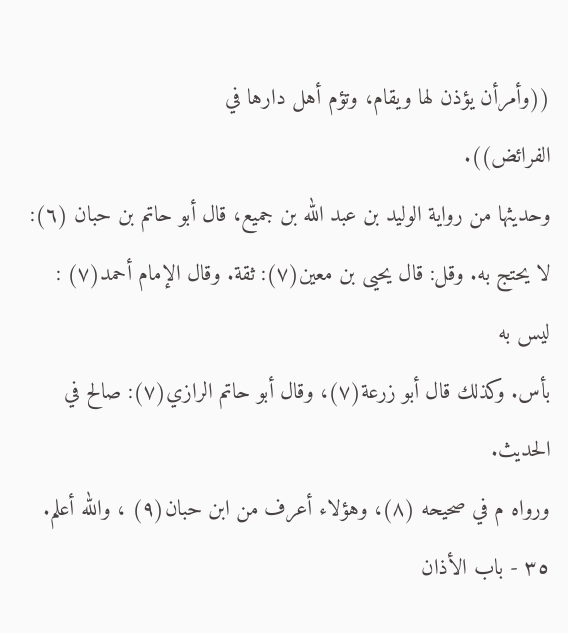((وأمرأن يؤذن لها ويقام، وتؤم أهل دارها في
الفرائض)).
وحديثها من رواية الوليد بن عبد الله بن جميع، قال أبو حاتم بن حبان (٦):
لا يحتج به. وقل: قال يحيى بن معين(٧): ثقة. وقال الإمام أحمد(٧) : ليس به
بأس. وكذلك قال أبو زرعة(٧)، وقال أبو حاتم الرازي(٧): صالح في الحديث.
ورواه م في صحيحه (٨)، وهؤلاء أعرف من ابن حبان(٩) ، والله أعلم.
٣٥ - باب الأذان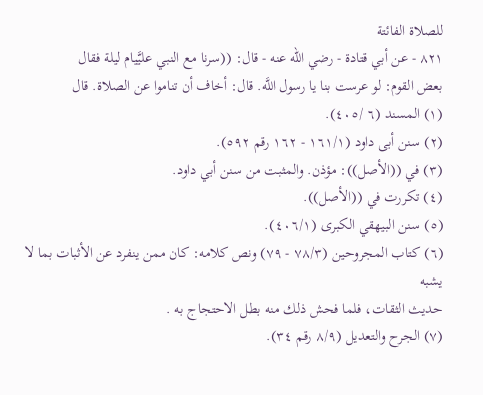للصلاة الفائتة
٨٢١ - عن أبي قتادة - رضي الله عنه - قال: ((سرنا مع النبي عليَّيام ليلة فقال
بعض القوم: لو عرست بنا يا رسول اللَّه. قال: أخاف أن تناموا عن الصلاة. قال
(١) المسند (٦ /٤٠٥).
(٢) سنن أبى داود (١٦١/١ - ١٦٢ رقم ٥٩٢).
(٣) في ((الأصل)): مؤذن. والمثبت من سنن أبي داود.
(٤) تكررت في ((الأصل)).
(٥) سنن البيهقي الكبرى (٤٠٦/١).
(٦) كتاب المجروحين (٧٨/٣ - ٧٩) ونص كلامه: كان ممن ينفرد عن الأثبات بما لا يشبه
حديث الثقات، فلما فحش ذلك منه بطل الاحتجاج به .
(٧) الجرح والتعديل (٨/٩ رقم ٣٤).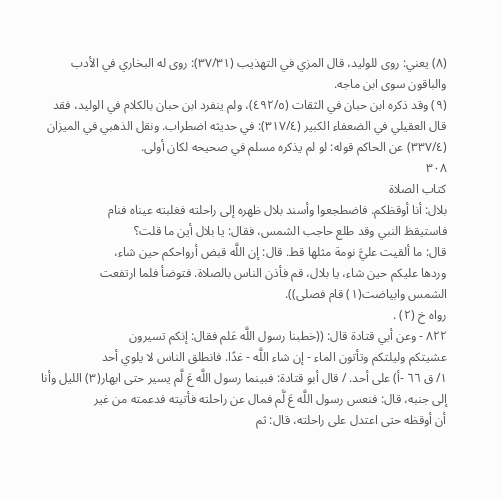(٨) يعني: روى للوليد، قال المزي في التهذيب (٣٧/٣١): روى له البخاري في الأدب
والباقون سوی ابن ماجه.
(٩) وقد ذكره ابن حبان في الثقات (٤٩٢/٥)، ولم ينفرد ابن حبان بالكلام في الوليد، فقد
قال العقيلي في الضعفاء الكبير (٣١٧/٤): في حديثه اضطراب. ونقل الذهبي في الميزان
(٣٣٧/٤) عن الحاكم قوله: لو لم يذكره مسلم في صحيحه لكان أولى.
٣٠٨
كتاب الصلاة
بلال: أنا أوقظكم. فاضطجعوا وأسند بلال ظهره إلى راحلته فغلبته عيناه فنام
فاستيقظ النبي وقد طلع حاجب الشمس، فقال: يا بلال أين ما قلت؟
قال: ما ألقيت عليَّ نومة مثلها قط. قال: إن اللَّه قبض أرواحكم حين شاء،
وردها عليكم حين شاء، يا بلال، قم فأذن الناس بالصلاة. فتوضأ فلما ارتفعت
الشمس وابياضت(١) قام فصلى)).
رواه خ (٢) .
٨٢٢ - وعن أبي قتادة قال: ((خطبنا رسول اللَّه عَلم فقال: إنكم تسيرون
عشيتكم وليلتكم وتأتون الماء - إن شاء اللَّه - غدًا. فانطلق الناس لا يلوي أحد
١/ ق ٦٦ -أ) على أحد. / قال أبو قتادة: فبينما رسول اللَّه عَ لَّم يسير حتى ابهار(٣) الليل وأنا
إلى جنبه، قال: فنعس رسول اللَّه عَ لَّم فمال عن راحلته فأتيته فدعمته من غير
أن أوقظه حتى اعتدل على راحلته، قال: ثم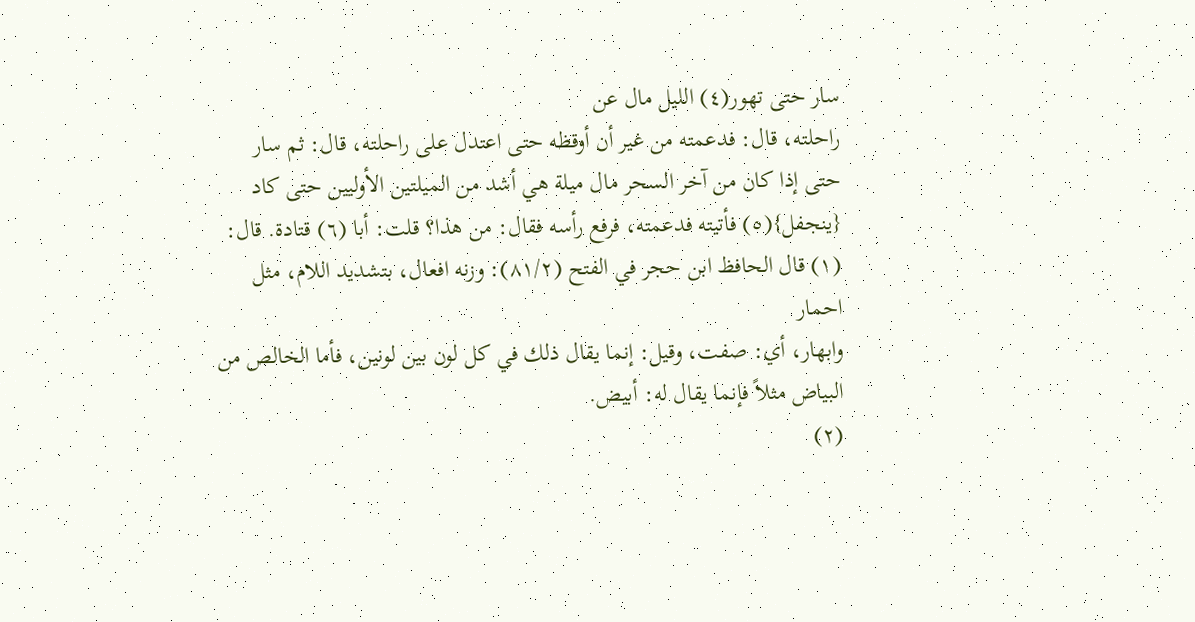سار حتى تهور(٤) الليل مال عن
راحلته، قال: فدعمته من غير أن أوقظه حتى اعتدل على راحلته، قال: ثم سار
حتى إذا كان من آخر السحر مال ميلة هي أشد من الميلتين الأوليين حتى كاد
{ينجفل}(٥) فأتيته فدعمته، فرفع رأسه فقال: من هذا؟ قلت: أبا (٦) قتادة. قال:
(١) قال الحافظ ابن حجر في الفتح (٨١/٢): وزنه افعال، بتشديد اللام، مثل احمار
وابهار، أي: صفت، وقيل: إنما يقال ذلك في كل لون بين لونين، فأما الخالص من
البياض مثلاً فإنما يقال له: أبيض.
(٢)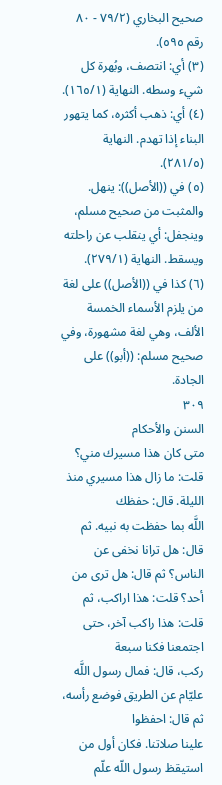صحيح البخاري (٧٩/٢ - ٨٠ رقم ٥٩٥).
(٣) أي: انتصف، وبُهرة كل شيء وسطه. النهاية (١٦٥/١).
(٤) أي: ذهب أكثره، كما يتهور البناء إذا تهدم. النهاية (٢٨١/٥).
(٥) في ((الأصل)): ينهل. والمثبت من صحيح مسلم، وينجفل: أي ينقلب عن راحلته
ويسقط. النهاية (٢٧٩/١).
(٦) كذا في ((الأصل)) على لغة من يلزم الأسماء الخمسة الألف، وهي لغة مشهورة، وفي
صحيح مسلم: ((أبو)) على الجادة.
٣٠٩
السنن والأحكام
متى كان هذا مسيرك مني؟ قلت: ما زال هذا مسيري منذ الليلة. قال: حفظك
اللَّه بما حفظت به نبيه. ثم قال: هل ترانا نخفى عن الناس؟ ثم قال: هل ترى من
أحد؟ قلت: هذا اراكب، ثم قلت: هذا راكب آخر، حتى اجتمعنا فكنا سبعة
ركب، قال: فمال رسول اللَّه عليّام عن الطريق فوضع رأسه، ثم قال: احفظوا
علينا صلاتنا. فكان أول من استيقظ رسول اللّه علّم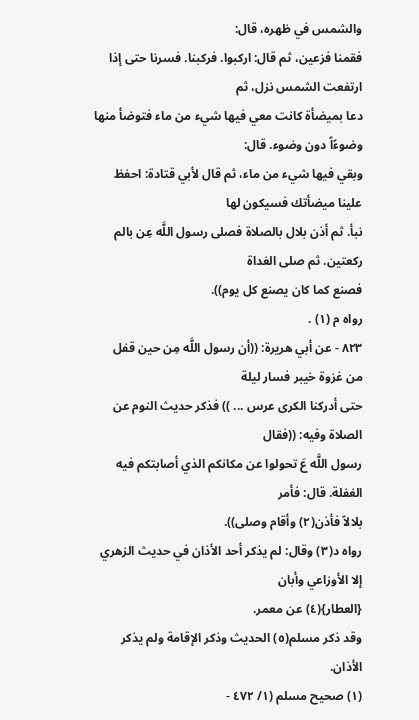والشمس في ظهره، قال:
فقمنا فزعين، ثم قال: اركبوا. فركبنا. فسرنا حتى إذا ارتفعت الشمس نزل، ثم
دعا بميضأة كانت معي فيها شيء من ماء فتوضأ منها وضوءًاً دون وضوء. قال:
وبقي فيها شيء من ماء، ثم قال لأبي قتادة: احفظ علينا ميضأتك فسيكون لها
نبأ. ثم أذن بلال بالصلاة فصلى رسول اللَّه عِن بالم ركعتين. ثم صلى الغداة
فصنع کما كان يصنع كل يوم)).
رواه م (١) .
٨٢٣ - عن أبي هريرة: ((أن رسول اللَّه مِن حين قفل من غزوة خيبر فسار ليلة
حتى أدركنا الكرى عرس ... )) فذكر حديث النوم عن الصلاة وفيه: ((فقال
رسول اللَّه عَ تحولوا عن مكانكم الذي أصابتكم فيه الغفلة. قال: فأمر
بلالاً فأذن(٢) وأقام وصلى)).
رواه د(٣) وقال: لم يذكر أحد الأذان في حديث الزهري إلا الأوزاعي وأبان
{العطار}(٤) عن معمر.
وقد ذكر مسلم(٥) الحديث وذكر الإقامة ولم يذكر الأذان.
(١) صحيح مسلم (١/ ٤٧٢ -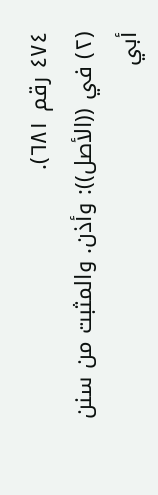٤٧٤ رقم ٦٨١).
(٢) في ((الأصل)): وأذن. والمثبت من سنن أبي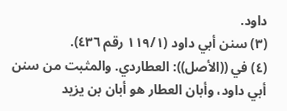داود.
(٣) سنن أبي داود (١١٩/١ رقم ٤٣٦).
(٤) في ((الأصل)): العطاردي. والمثبت من سنن أبي داود، وأبان العطار هو أبان بن يزيد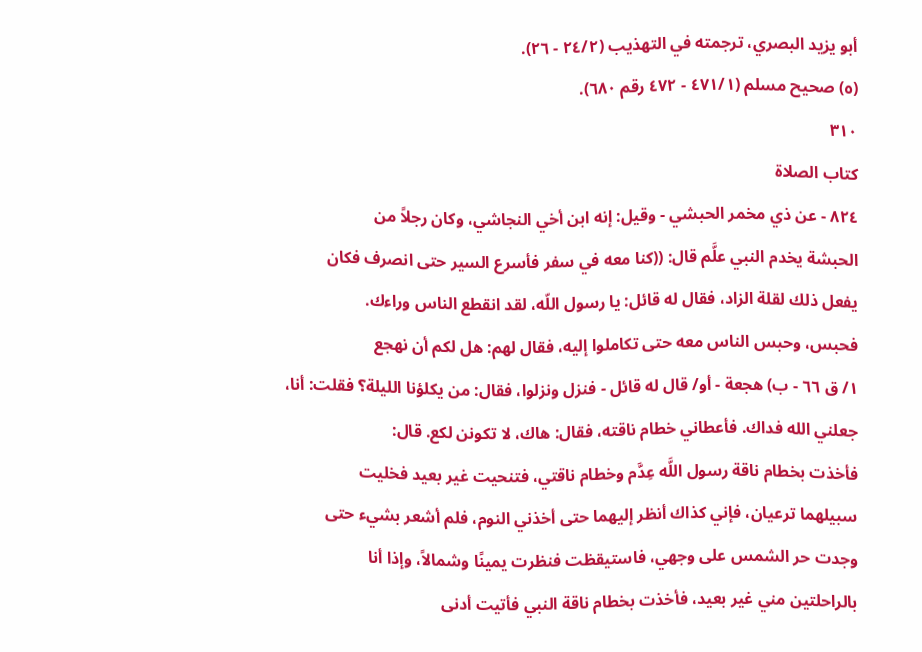أبو يزيد البصري، ترجمته في التهذيب (٢٤/٢ - ٢٦).
(٥) صحيح مسلم (٤٧١/١ - ٤٧٢ رقم ٦٨٠).
٣١٠
كتاب الصلاة
٨٢٤ - عن ذي مخمر الحبشي - وقيل: إنه ابن أخي النجاشي، وكان رجلاً من
الحبشة يخدم النبي علَّم قال: ((كنا معه في سفر فأسرع السير حتى انصرف فكان
يفعل ذلك لقلة الزاد، فقال له قائل: يا رسول اللّه، لقد انقطع الناس وراءك.
فحبس، وحبس الناس معه حتى تكاملوا إليه، فقال لهم: هل لكم أن نهجع
١/ ق ٦٦ - ب) هجعة - أو/ قال له قائل - فنزل ونزلوا، فقال: من يكلؤنا الليلة؟ فقلت: أنا،
جعلني الله فداك. فأعطاني خطام ناقته، فقال: هاك، لا تكونن لكع. قال:
فأخذت بخطام ناقة رسول اللَّه عِدَّم وخطام ناقتي، فتنحيت غير بعيد فخليت
سبيلهما ترعيان، فإني كذاك أنظر إليهما حتى أخذني النوم، فلم أشعر بشيء حتى
وجدت حر الشمس على وجهي، فاستيقظت فنظرت يمينًا وشمالاً، وإذا أنا
بالراحلتين مني غير بعيد، فأخذت بخطام ناقة النبي فأتيت أدنى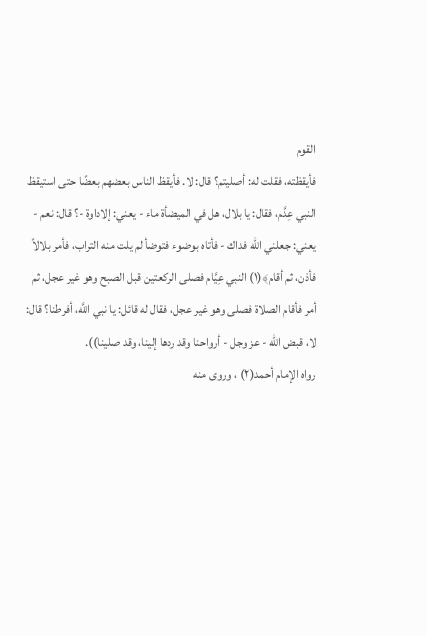القوم
فأيقظته، فقلت له: أصليتم؟ قال: لا. فأيقظ الناس بعضهم بعضًا حتى استيقظ
النبي عِدَّم، فقال: يا بلال، هل في الميضأة ماء - يعني: إلاداوة -؟ قال: نعم -
يعني: جعلني الله فداك - فأتاه بوضوء فتوضأ لم يلت منه التراب، فأمر بلالاً
فأذن، ثم أقام﴾(١) النبي عِيَّام فصلى الركعتين قبل الصبح وهو غير عجل، ثم
أمر فأقام الصلاة فصلى وهو غير عجل، فقال له قائل: يا نبي اللَّه، أفرطنا؟ قال:
لا، قبض الله - عز وجل - أرواحنا وقد ردها إلینا، وقد صلینا)).
رواه الإمام أحمد(٢) ، وروى منه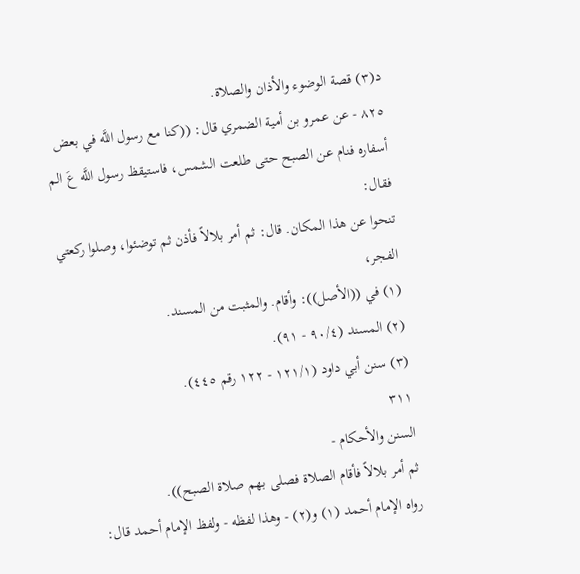د(٣) قصة الوضوء والأذان والصلاة.
٨٢٥ - عن عمرو بن أمية الضمري قال: ((كنا مع رسول اللَّه في بعض
أسفاره فنام عن الصبح حتى طلعت الشمس، فاستيقظ رسول اللَّه عَ الم فقال:
تنحوا عن هذا المكان. قال: ثم أمر بلالاً فأذن ثم توضئوا، وصلوا ركعتي الفجر،
(١) في ((الأصل)): وأقام. والمثبت من المسند.
(٢) المسند (٩٠/٤ - ٩١).
(٣) سنن أبي داود (١٢١/١ - ١٢٢ رقم ٤٤٥).
٣١١
السنن والأحكام -
ثم أمر بلالاً فأقام الصلاة فصلى بهم صلاة الصبح)).
رواه الإمام أحمد (١) و(٢) - وهذا لفظه - ولفظ الإمام أحمد قال: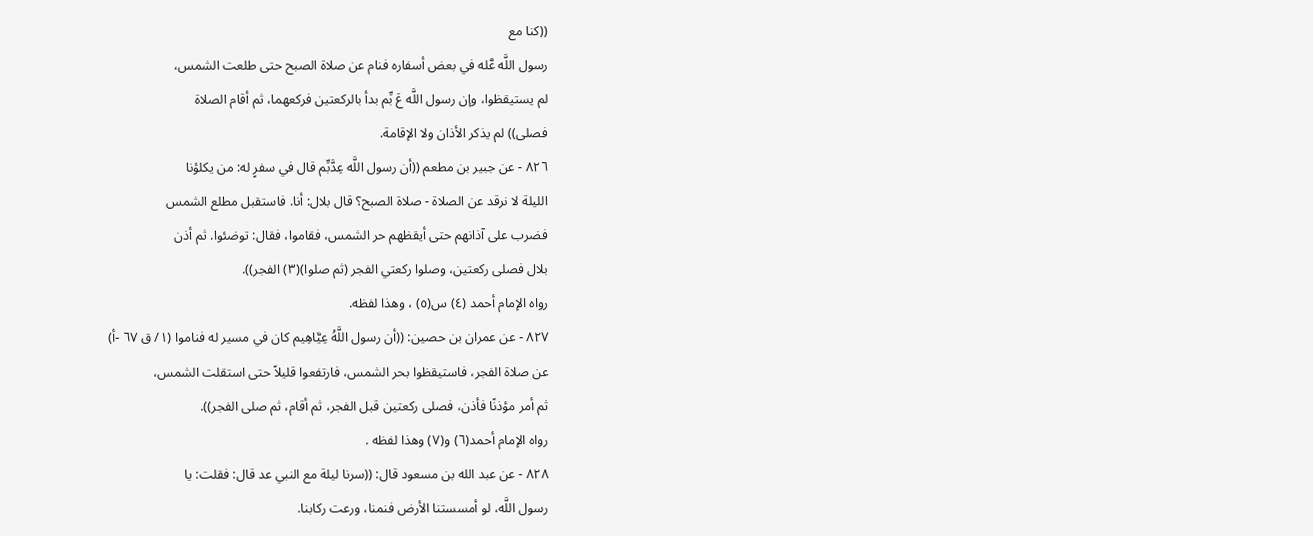((كنا مع
رسول اللَّه عَّله في بعض أسفاره فنام عن صلاة الصبح حتى طلعت الشمس،
لم يستيقظوا، وإن رسول اللَّه عَ بِّم بدأ بالركعتين فركعهما، ثم أقام الصلاة
فصلى)) لم يذكر الأذان ولا الإقامة.
٨٢٦ - عن جبير بن مطعم ((أن رسول اللَّه عِدَّبِّم قال في سفرٍ له: من يكلؤنا
الليلة لا نرقد عن الصلاة - صلاة الصبح؟ قال بلال: أنا. فاستقبل مطلع الشمس
فضرب على آذانهم حتى أيقظهم حر الشمس، فقاموا، فقال: توضئوا. ثم أذن
بلال فصلى ركعتين، وصلوا ركعتي الفجر (ثم صلوا)(٣) الفجر)).
رواه الإمام أحمد (٤) س(٥) ، وهذا لفظه.
٨٢٧ - عن عمران بن حصين: ((أن رسول اللَّهُ عِيَّاهِيم كان في مسير له فناموا (١/ ق ٦٧ -أ)
عن صلاة الفجر، فاستيقظوا بحر الشمس، فارتفعوا قليلاً حتى استقلت الشمس،
ثم أمر مؤذنًا فأذن، فصلى ركعتين قبل الفجر، ثم أقام، ثم صلى الفجر)).
رواه الإمام أحمد(٦) و(٧) وهذا لفظه .
٨٢٨ - عن عبد الله بن مسعود قال: ((سرنا ليلة مع النبي عد قال: فقلت: يا
رسول اللَّه، لو أمسستنا الأرض فنمنا، ورعت ركابنا.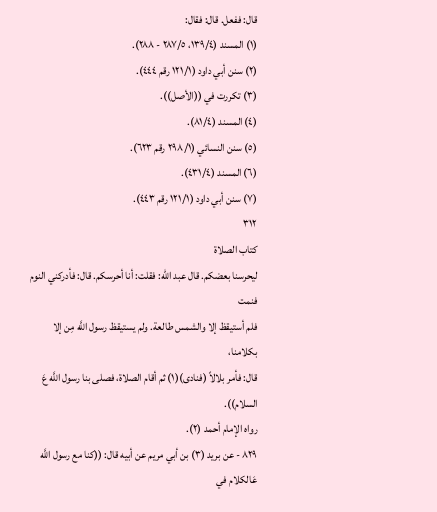قال: ففعل. قال: فقال:
(١) المسند (١٣٩/٤، ٢٨٧/٥ - ٢٨٨).
(٢) سنن أبي داود (١٢١/١ رقم ٤٤٤).
(٣) تكررت في ((الأصل)).
(٤) المسند (٨١/٤).
(٥) سنن النسائي (٢٩٨/١ رقم ٦٢٣).
(٦) المسند (٤٣١/٤).
(٧) سنن أبي داود (١٢١/١ رقم ٤٤٣).
٣١٢
كتاب الصلاة
ليحرسنا بعضكم. قال عبد الله: فقلت: أنا أحرسكم. قال: فأدركني النوم فنمت
فلم أستيقظ إلا والشمس طالعة. ولم يستيقظ رسول اللَّه مِن إلا بكلامنا،
قال: فأمر بلالاً (فنادى)(١) ثم أقام الصلاة، فصلى بنا رسول اللَّه عَ السلام)).
رواه الإمام أحمد (٢).
٨٢٩ - عن بريد (٣) بن أبي مريم عن أبيه قال: ((كنا مع رسول اللَّه عَالكلام في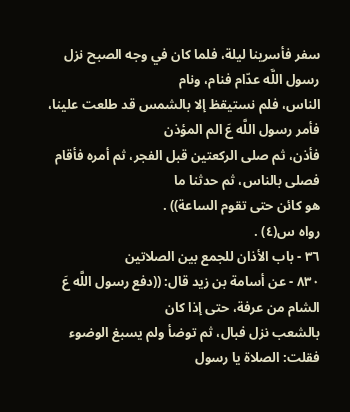سفر فأسرينا ليلة، فلما كان في وجه الصبح نزل رسول اللَّه عدّام فنام، ونام
الناس، فلم نستيقظ إلا بالشمس قد طلعت علينا، فأمر رسول اللَّه عَ الم المؤذن
فأذن، ثم صلى الركعتين قبل الفجر، ثم أمره فأقام فصلى بالناس، ثم حدثنا ما
هو كائن حتى تقوم الساعة)) .
رواه س(٤) .
٣٦ - باب الأذان للجمع بين الصلاتين
٨٣٠ - عن أسامة بن زيد قال: ((دفع رسول اللَّه عَ الشام من عرفة، حتى إذا كان
بالشعب نزل فبال، ثم توضأ ولم يسبغ الوضوء فقلت: الصلاة يا رسول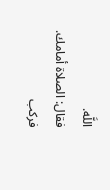اللَّه.
فقال: الصلاة أمامك. فركب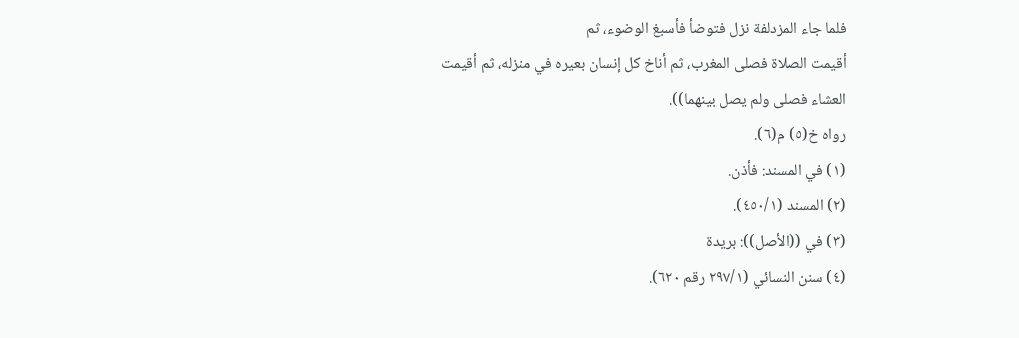فلما جاء المزدلفة نزل فتوضأ فأسبغ الوضوء، ثم
أقيمت الصلاة فصلى المغرب، ثم أناخ كل إنسان بعيره في منزله، ثم أقيمت
العشاء فصلى ولم يصل بينهما)).
رواه خ(٥) م(٦).
(١) في المسند: فأذن.
(٢) المسند (٤٥٠/١).
(٣) في ((الأصل)): بريدة
(٤) سنن النسائي (٢٩٧/١ رقم ٦٢٠).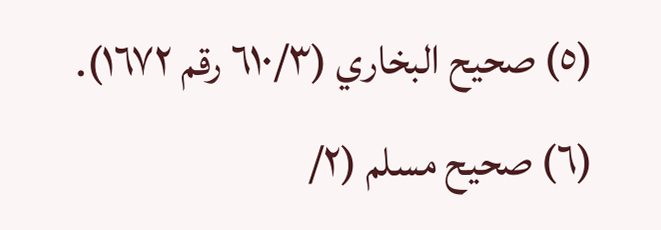(٥) صحيح البخاري (٦١٠/٣ رقم ١٦٧٢).
(٦) صحيح مسلم (٢/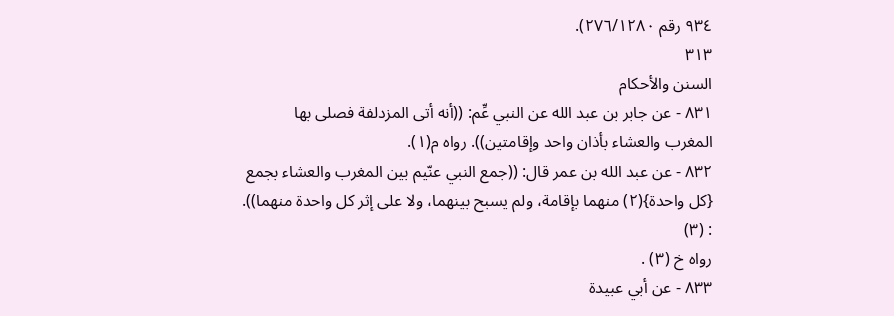٩٣٤ رقم ٢٧٦/١٢٨٠).
٣١٣
السنن والأحكام
٨٣١ - عن جابر بن عبد الله عن النبي عِّم: ((أنه أتى المزدلفة فصلى بها
المغرب والعشاء بأذان واحد وإقامتين)). رواه م(١).
٨٣٢ - عن عبد الله بن عمر قال: ((جمع النبي عنّيم بين المغرب والعشاء بجمع
{كل واحدة}(٢) منهما بإقامة، ولم يسبح بينهما، ولا على إثر كل واحدة منهما)).
: (٣)
رواه خ (٣) .
٨٣٣ - عن أبي عبيدة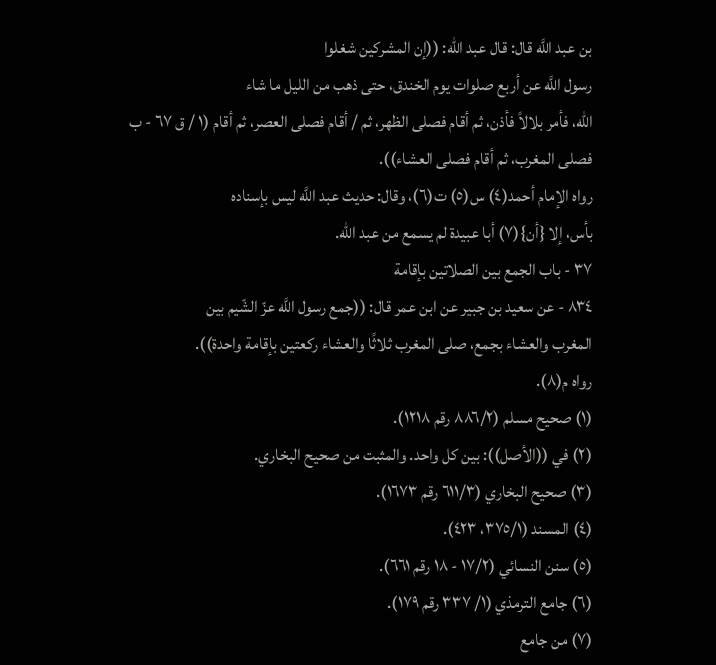بن عبد اللَّه قال: قال عبد الله: ((إن المشركين شغلوا
رسول اللَّه عن أربع صلوات يوم الخندق، حتى ذهب من الليل ما شاء
اللّه، فأمر بلالاً فأذن، ثم أقام فصلى الظهر، ثم / أقام فصلى العصر، ثم أقام (١ / ق ٦٧ - ب
فصلى المغرب، ثم أقام فصلى العشاء)).
رواه الإمام أحمد(٤) س(٥) ت(٦)، وقال: حديث عبد اللَّه ليس بإسناده
بأس، إلا {أن}(٧) أبا عبيدة لم يسمع من عبد الله.
٣٧ - باب الجمع بين الصلاتين بإقامة
٨٣٤ - عن سعيد بن جبير عن ابن عمر قال: ((جمع رسول اللَّه عزّ الشّيم بين
المغرب والعشاء بجمع، صلى المغرب ثلاثًا والعشاء ركعتين بإقامة واحدة)).
رواه م(٨).
(١) صحيح مسلم (٨٨٦/٢ رقم ١٢١٨).
(٢) في ((الأصل)): بين كل واحد. والمثبت من صحيح البخاري.
(٣) صحيح البخاري (٦١١/٣ رقم ١٦٧٣).
(٤) المسند (٣٧٥/١، ٤٢٣).
(٥) سنن النسائي (١٧/٢ - ١٨ رقم ٦٦١).
(٦) جامع الترمذي (١/ ٣٣٧ رقم ١٧٩).
(٧) من جامع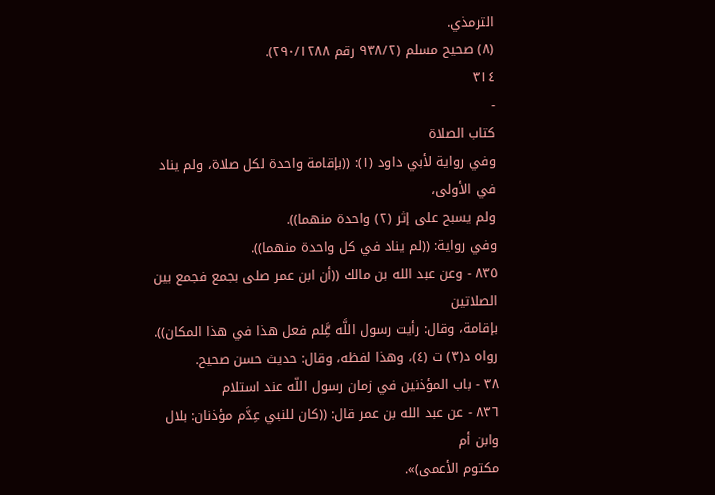الترمذي.
(٨) صحيح مسلم (٩٣٨/٢ رقم ٢٩٠/١٢٨٨).
٣١٤
-
كتاب الصلاة
وفي رواية لأبي داود (١): ((بإقامة واحدة لكل صلاة، ولم يناد في الأولى،
ولم يسبح على إثر (٢) واحدة منهما)).
وفي رواية: ((لم يناد في كل واحدة منهما)).
٨٣٥ - وعن عبد الله بن مالك ((أن ابن عمر صلى بجمع فجمع بين الصلاتين
بإقامة، وقال: رأيت رسول اللَّه عَِّلم فعل هذا في هذا المكان)).
رواه د(٣) ت (٤)، وهذا لفظه، وقال: حديث حسن صحيح.
٣٨ - باب المؤذنين في زمان رسول اللّه عند استلام
٨٣٦ - عن عبد الله بن عمر قال: ((كان للنبي عِدَّم مؤذنان: بلال وابن أم
مکتوم الأعمى)».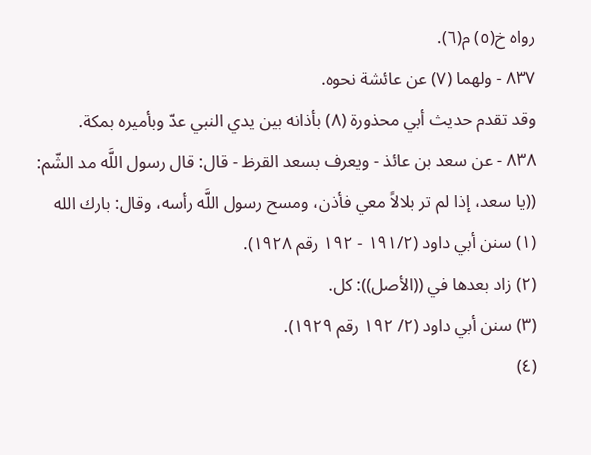رواه خ(٥) م(٦).
٨٣٧ - ولهما (٧) عن عائشة نحوه.
وقد تقدم حديث أبي محذورة (٨) بأذانه بين يدي النبي عدّ وبأميره بمكة.
٨٣٨ - عن سعد بن عائذ - ويعرف بسعد القرظ - قال: قال رسول اللَّه مد الشّم:
((يا سعد، إذا لم تر بلالاً معي فأذن، ومسح رسول اللَّه رأسه، وقال: بارك الله
(١) سنن أبي داود (١٩١/٢ - ١٩٢ رقم ١٩٢٨).
(٢) زاد بعدها في ((الأصل)): كل.
(٣) سنن أبي داود (٢/ ١٩٢ رقم ١٩٢٩).
(٤)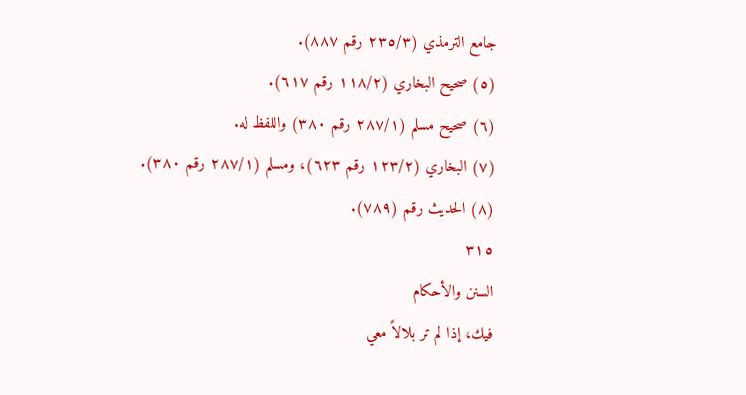جامع الترمذي (٢٣٥/٣ رقم ٨٨٧).
(٥) صحيح البخاري (١١٨/٢ رقم ٦١٧).
(٦) صحيح مسلم (٢٨٧/١ رقم ٣٨٠) واللفظ له.
(٧) البخاري (١٢٣/٢ رقم ٦٢٣)، ومسلم (٢٨٧/١ رقم ٣٨٠).
(٨) الحديث رقم (٧٨٩).
٣١٥
السنن والأحكام
فيك، إذا لم تر بلالاً معي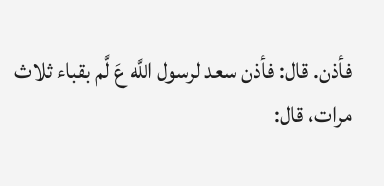فأذن. قال: فأذن سعد لرسول اللَّه عَ لَّم بقباء ثلاث
مرات، قال: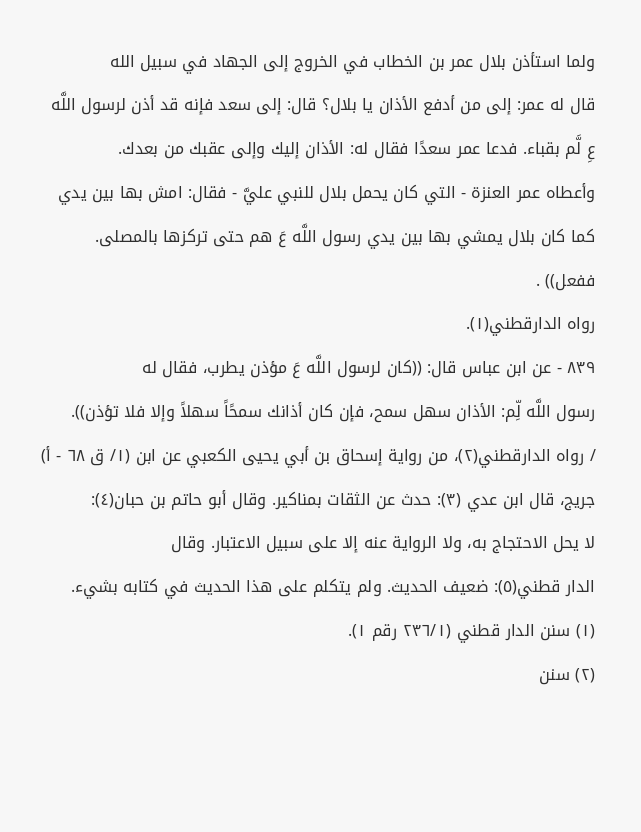ولما استأذن بلال عمر بن الخطاب في الخروج إلى الجهاد في سبيل الله
قال له عمر: إلى من أدفع الأذان يا بلال؟ قال: إلى سعد فإنه قد أذن لرسول اللَّه
عِ لَّم بقباء. فدعا عمر سعدًا فقال له: الأذان إليك وإلى عقبك من بعدك.
وأعطاه عمر العنزة - التي كان يحمل بلال للنبي عليَّ - فقال: امش بها بين يدي
كما كان بلال يمشي بها بين يدي رسول اللَّه عَ هم حتى تركزها بالمصلى.
ففعل)) .
رواه الدارقطني(١).
٨٣٩ - عن ابن عباس قال: ((كان لرسول اللَّه عَ مؤذن يطرب، فقال له
رسول اللَّه لِّم: الأذان سهل سمح، فإن كان أذانك سمحًاً سهلاً وإلا فلا تؤذن)).
/ رواه الدارقطني(٢)، من رواية إسحاق بن أبي يحيى الكعبي عن ابن (١/ ق ٦٨ - أ)
جريج، قال ابن عدي (٣): حدث عن الثقات بمناكير. وقال أبو حاتم بن حبان(٤):
لا يحل الاحتجاج به، ولا الرواية عنه إلا على سبيل الاعتبار. وقال
الدار قطني(٥): ضعيف الحديث. ولم يتكلم على هذا الحديث في كتابه بشيء.
(١) سنن الدار قطني (٢٣٦/١ رقم ١).
(٢) سنن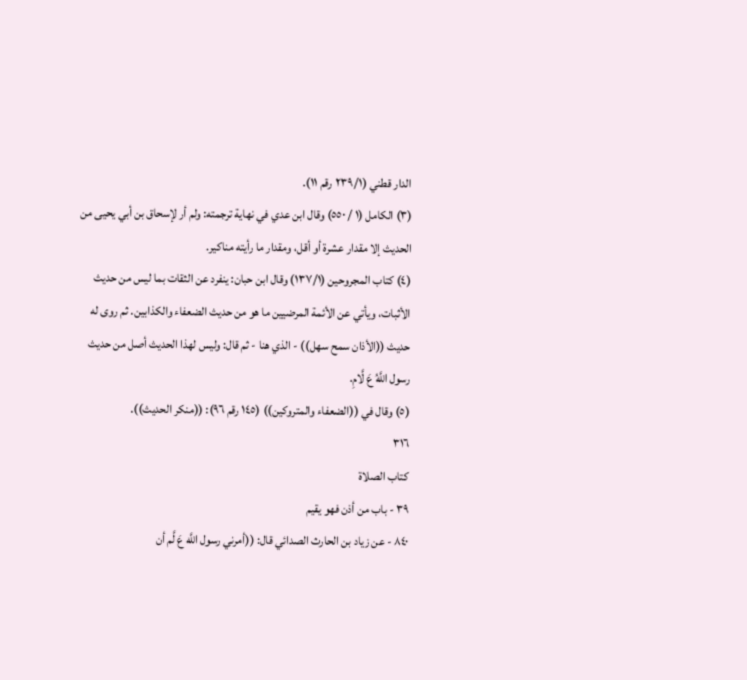الدار قطني (٢٣٩/١ رقم ١١).
(٣) الكامل (١ / ٥٥٠) وقال ابن عدي في نهاية ترجمته: ولم أر لإسحاق بن أبي يحيى من
الحديث إلا مقدار عشرة أو أقل، ومقدار ما رأيته مناكير.
(٤) كتاب المجروحين (١٣٧/١) وقال ابن حبان: ينفرد عن الثقات بما ليس من حديث
الأثبات، ويأتي عن الأئمة المرضيين ما هو من حديث الضعفاء والكذابين. ثم روى له
حديث ((الأذان سمح سهل)) - الذي هنا - ثم قال: وليس لهذا الحديث أصل من حديث
رسول اللَّهُ عَ لَّامِ.
(٥) وقال في ((الضعفاء والمتروكين)) (١٤٥ رقم ٩٦): ((منكر الحديث)).
٣١٦
كتاب الصلاة
٣٩ - باب من أذن فهو يقيم
٨٤٠ - عن زياد بن الحارث الصدائي قال: ((أمرني رسول اللَّه عَ لَّم أن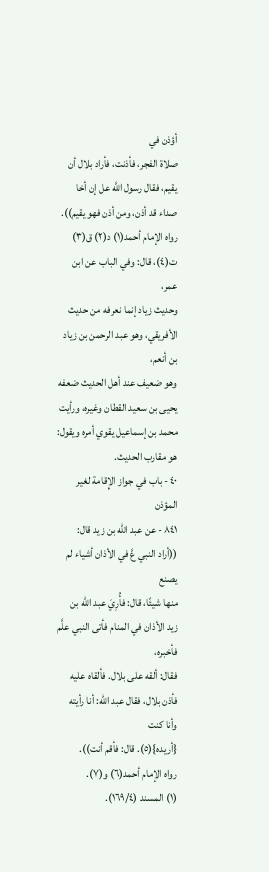أؤذن في
صلاة الفجر، فأذنت، فأراد بلال أن يقيم، فقال رسول اللَّه عل إن أخا
صداء قد أذن، ومن أذن فهو یقیم)).
رواه الإمام أحمد(١) د(٢) ق(٣) ت(٤)، قال: وفي الباب عن ابن عمر،
وحديث زياد إنما نعرفه من حديث الأفريقي، وهو عبد الرحمن بن زياد بن أنعم،
وهو ضعيف عند أهل الحديث ضعفه يحيى بن سعيد القطان وغيره، ورأيت
محمد بن إسماعيل يقوي أمره ويقول: هو مقارب الحديث.
٤٠ - باب في جواز الإِقامة لغير المؤذن
٨٤١ - عن عبد الله بن زيد قال: ((أراد النبي عَّ في الأذان أشياء لم يصنع
منها شيئًا، قال: فأُرِيَ عبد الله بن زيد الأذان في المنام فأتى النبي علَّم فأخبره،
فقال: ألقه على بلال. فألقاه عليه فأذن بلال، فقال عبد الله: أنا رأيته وأنا كنت
{أريده}(٥). قال: فأقم أنت)).
رواه الإمام أحمد(٦) و(٧).
(١) المسند (١٦٩/٤).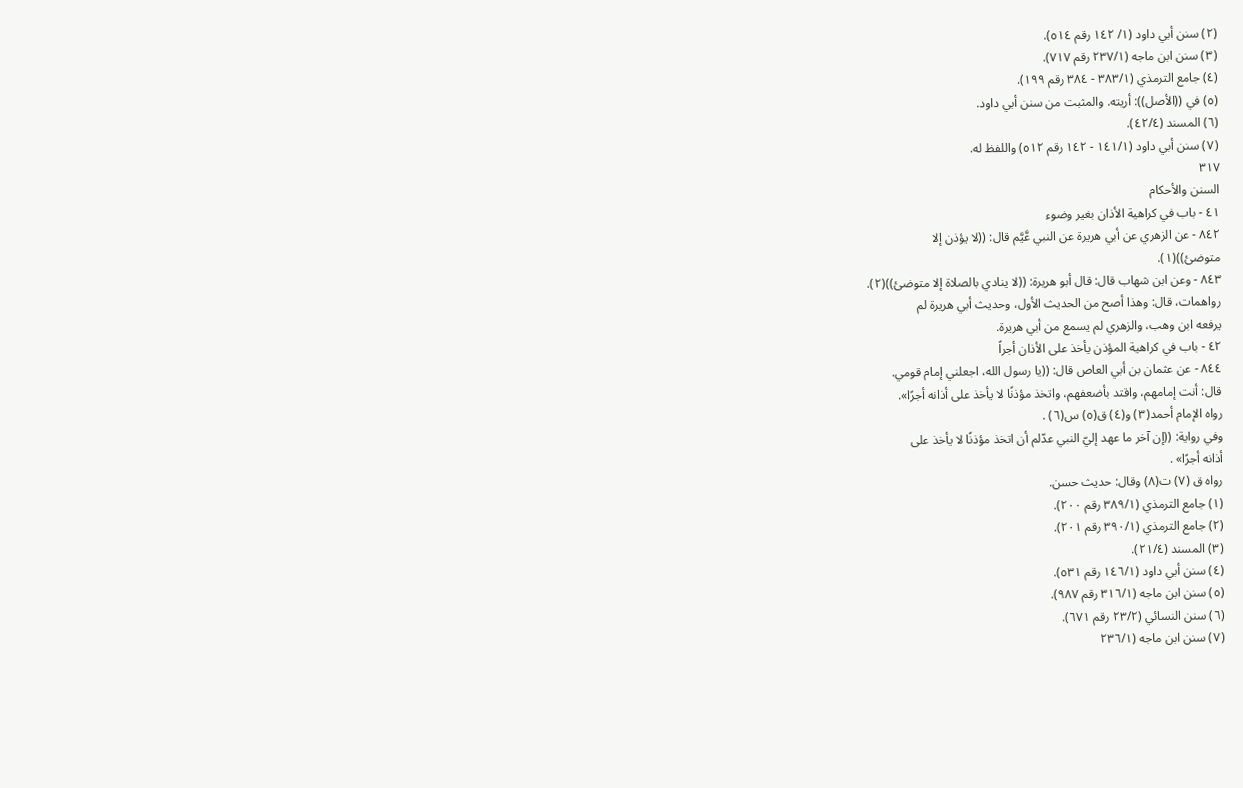(٢) سنن أبي داود (١/ ١٤٢ رقم ٥١٤).
(٣) سنن ابن ماجه (٢٣٧/١ رقم ٧١٧).
(٤) جامع الترمذي (٣٨٣/١ - ٣٨٤ رقم ١٩٩).
(٥) في ((الأصل)): أريته. والمثبت من سنن أبي داود.
(٦) المسند (٤٢/٤).
(٧) سنن أبي داود (١٤١/١ - ١٤٢ رقم ٥١٢) واللفظ له.
٣١٧
السنن والأحكام
٤١ - باب في كراهية الأذان بغير وضوء
٨٤٢ - عن الزهري عن أبي هريرة عن النبي عَّيَّم قال: ((لا يؤذن إلا
متوضئ))(١).
٨٤٣ - وعن ابن شهاب قال: قال أبو هريرة: ((لا ينادي بالصلاة إلا متوضئ))(٢).
رواهمات، قال: وهذا أصح من الحديث الأول، وحديث أبي هريرة لم
يرفعه ابن وهب، والزهري لم يسمع من أبي هريرة.
٤٢ - باب في كراهية المؤذن يأخذ على الأذان أجراً
٨٤٤ - عن عثمان بن أبي العاص قال: ((يا رسول الله، اجعلني إمام قومي.
قال: أنت إمامهم، واقتد بأضعفهم، واتخذ مؤذنًا لا يأخذ على أذانه أجرًا».
رواه الإمام أحمد(٣) و(٤) ق(٥) س(٦) .
وفي رواية: ((إن آخر ما عهد إليّ النبي عدّلم أن اتخذ مؤذنًا لا يأخذ على
أذانه أجرًا» .
رواه ق (٧) ت(٨) وقال: حديث حسن.
(١) جامع الترمذي (٣٨٩/١ رقم ٢٠٠).
(٢) جامع الترمذي (٣٩٠/١ رقم ٢٠١).
(٣) المسند (٢١/٤).
(٤) سنن أبي داود (١٤٦/١ رقم ٥٣١).
(٥) سنن ابن ماجه (٣١٦/١ رقم ٩٨٧).
(٦) سنن النسائي (٢٣/٢ رقم ٦٧١).
(٧) سنن ابن ماجه (٢٣٦/١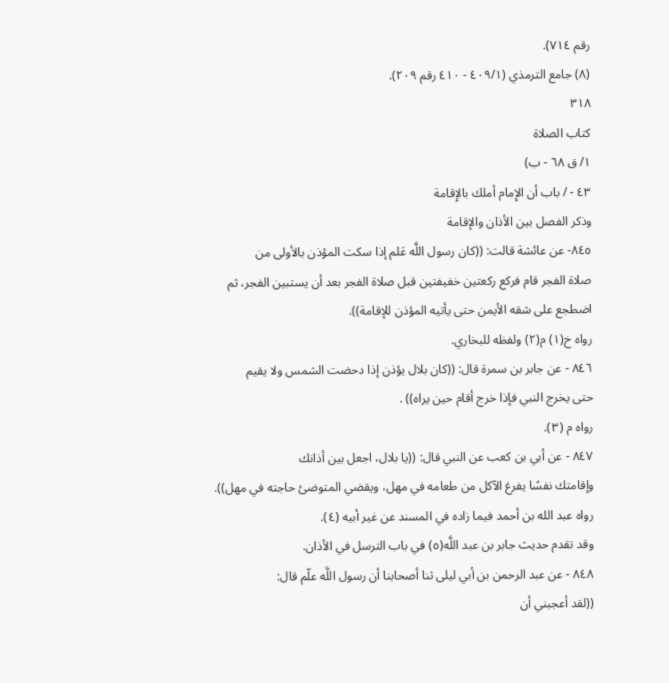رقم ٧١٤).
(٨) جامع الترمذي (٤٠٩/١ - ٤١٠ رقم ٢٠٩).
٣١٨
كتاب الصلاة
١/ ق ٦٨ - ب)
٤٣ - / باب أن الإِمام أملك بالإِقامة
وذكر الفصل بين الأذان والإقامة
٨٤٥- عن عائشة قالت: ((كان رسول اللَّه عَلم إذا سكت المؤذن بالأولى من
صلاة الفجر قام فركع ركعتين خفيفتين قبل صلاة الفجر بعد أن يستبين الفجر، ثم
اضطجع على شقه الأيمن حتى يأتيه المؤذن للإقامة)).
رواه خ(١) م(٢) ولفظه للبخاري.
٨٤٦ - عن جابر بن سمرة قال: ((كان بلال يؤذن إذا دحضت الشمس ولا يقيم
حتى يخرج النبي فإذا خرج أقام حين يراه)) .
رواه م (٣).
٨٤٧ - عن أبي بن كعب عن النبي قال: ((يا بلال، اجعل بين أذانك
وإقامتك نفسًا يفرغ الآكل من طعامه في مهل، ويقضي المتوضئ حاجته في مهل)).
رواه عبد الله بن أحمد فيما زاده في المسند عن غير أبيه (٤).
وقد تقدم حديث جابر بن عبد اللَّه(٥) في باب الترسل في الأذان.
٨٤٨ - عن عبد الرحمن بن أبي ليلى ثنا أصحابنا أن رسول اللَّه علّم قال:
((لقد أعجبني أن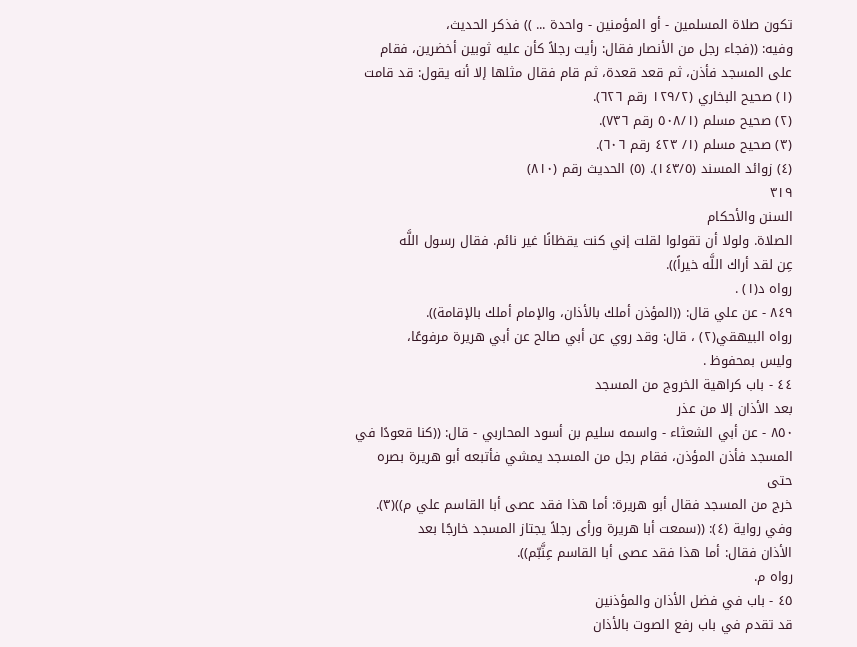تكون صلاة المسلمين - أو المؤمنين - واحدة ... )) فذكر الحديث،
وفيه: ((فجاء رجل من الأنصار فقال: رأيت رجلاً كأن عليه ثوبين أخضرين، فقام
على المسجد فأذن، ثم قعد قعدة، ثم قام فقال مثلها إلا أنه يقول: قد قامت
(١) صحيح البخاري (١٢٩/٢ رقم ٦٢٦).
(٢) صحيح مسلم (٥٠٨/١ رقم ٧٣٦).
(٣) صحيح مسلم (١/ ٤٢٣ رقم ٦٠٦).
(٤) زوائد المسند (١٤٣/٥). (٥) الحديث رقم (٨١٠)
٣١٩
السنن والأحكام
الصلاة. ولولا أن تقولوا لقلت إني كنت يقظانًا غير نائم. فقال رسول اللَّه
عِن لقد أراك اللَّه خيراً)).
رواه د(١) .
٨٤٩ - عن علي قال: ((المؤذن أملك بالأذان، والإمام أملك بالإقامة)).
رواه البيهقي(٢) ، قال: وقد روي عن أبي صالح عن أبي هريرة مرفوعًا،
وليس بمحفوظ .
٤٤ - باب كراهية الخروج من المسجد
بعد الأذان إلا من عذر
٨٥٠ - عن أبي الشعثاء - واسمه سليم بن أسود المحاربي - قال: ((كنا قعودًا في
المسجد فأذن المؤذن، فقام رجل من المسجد يمشي فأتبعه أبو هريرة بصره حتى
خرج من المسجد فقال أبو هريرة: أما هذا فقد عصى أبا القاسم علي م))(٣).
وفي رواية (٤): ((سمعت أبا هريرة ورأى رجلاً يجتاز المسجد خارجًا بعد
الأذان فقال: أما هذا فقد عصى أبا القاسم عِنَّبّم)).
رواه م.
٤٥ - باب في فضل الأذان والمؤذنين
قد تقدم في باب رفع الصوت بالأذان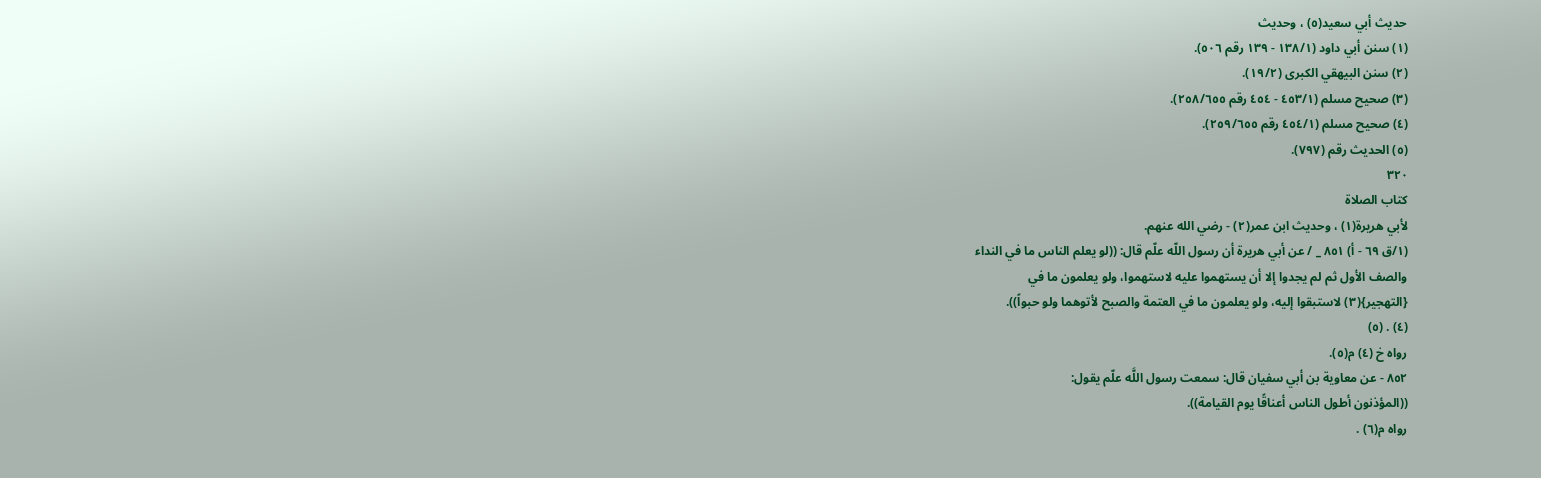حديث أبي سعيد(٥) ، وحديث
(١) سنن أبي داود (١٣٨/١ - ١٣٩ رقم ٥٠٦).
(٢) سنن البيهقي الكبرى (١٩/٢).
(٣) صحيح مسلم (٤٥٣/١ - ٤٥٤ رقم ٢٥٨/٦٥٥).
(٤) صحيح مسلم (٤٥٤/١ رقم ٢٥٩/٦٥٥).
(٥) الحديث رقم (٧٩٧).
٣٢٠
كتاب الصلاة
لأبي هريرة(١) ، وحديث ابن عمر(٢) - رضي الله عنهم.
(١/ق ٦٩ - أ) ٨٥١ _ / عن أبي هريرة أن رسول اللّه علّم قال: ((لو يعلم الناس ما في النداء
والصف الأول ثم لم يجدوا إلا أن يستهموا عليه لاستهموا، ولو يعلمون ما في
{التهجير}(٣) لاستبقوا إليه، ولو يعلمون ما في العتمة والصبح لأتوهما ولو حبواً)).
(٤) . (٥)
رواه خ (٤) م(٥).
٨٥٢ - عن معاوية بن أبي سفيان قال: سمعت رسول اللَّه علّم يقول:
((المؤذنون أطول الناس أعناقًا يوم القيامة)).
رواه م(٦) .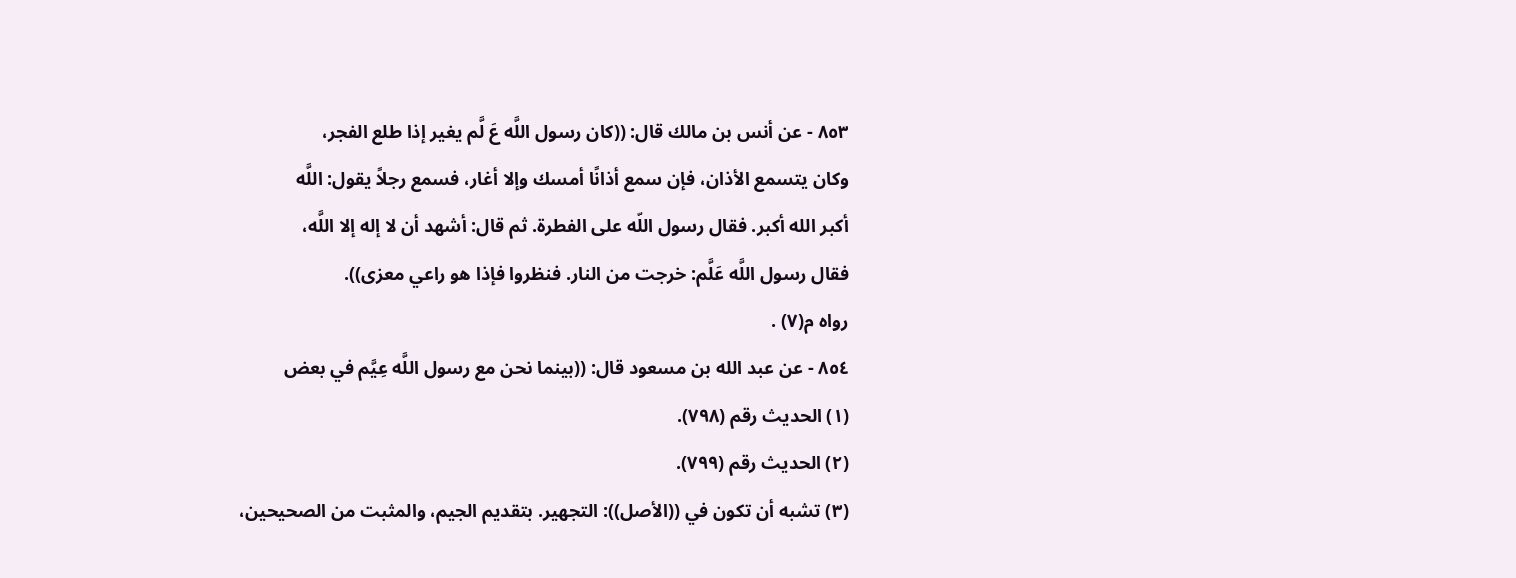٨٥٣ - عن أنس بن مالك قال: ((كان رسول اللَّه عَ لَّم يغير إذا طلع الفجر،
وكان يتسمع الأذان، فإن سمع أذانًا أمسك وإلا أغار، فسمع رجلاً يقول: اللَّه
أكبر الله أكبر. فقال رسول اللّه على الفطرة. ثم قال: أشهد أن لا إله إلا اللَّه،
فقال رسول اللَّه عَلَّم: خرجت من النار. فنظروا فإذا هو راعي معزى)).
رواه م(٧) .
٨٥٤ - عن عبد الله بن مسعود قال: ((بينما نحن مع رسول اللَّه عِيَّم في بعض
(١) الحديث رقم (٧٩٨).
(٢) الحديث رقم (٧٩٩).
(٣) تشبه أن تكون في ((الأصل)): التجهير. بتقديم الجيم، والمثبت من الصحيحين،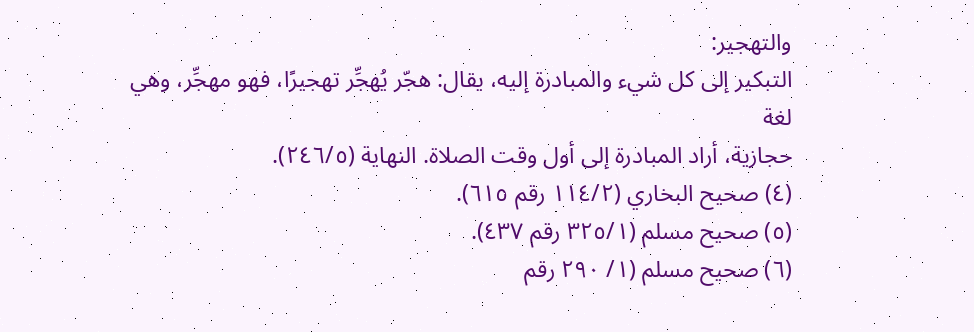والتهجير:
التبكير إلى كل شيء والمبادرة إليه، يقال: هجّر يُهجِّر تهجيرًا، فهو مهجِّر، وهي لغة
حجازية، أراد المبادرة إلى أول وقت الصلاة. النهاية (٢٤٦/٥).
(٤) صحيح البخاري (١١٤/٢ رقم ٦١٥).
(٥) صحيح مسلم (٣٢٥/١ رقم ٤٣٧).
(٦) صحيح مسلم (١/ ٢٩٠ رقم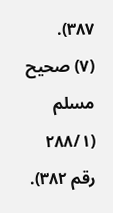٣٨٧).
(٧) صحيح مسلم (٢٨٨/١ رقم ٣٨٢).